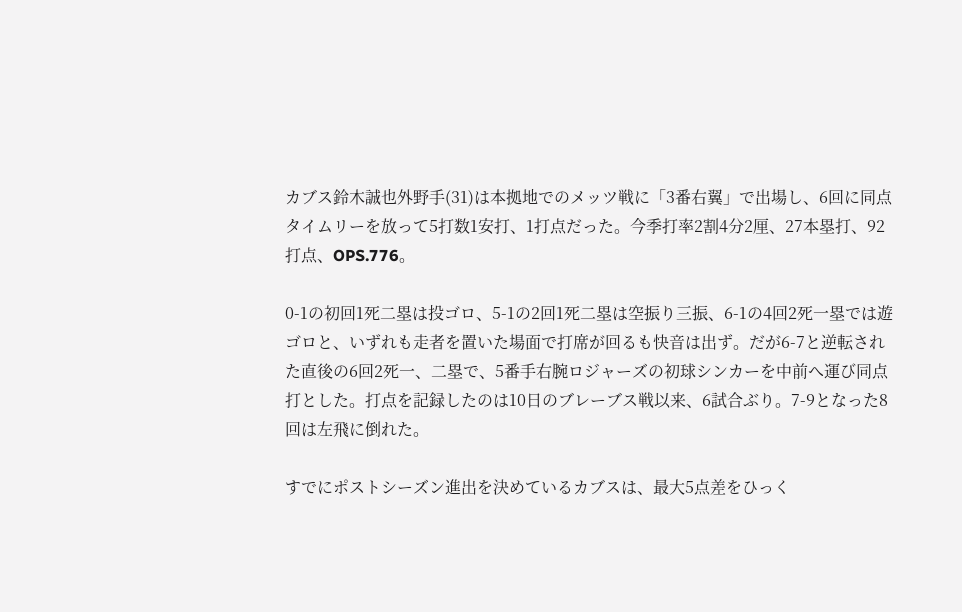カブス鈴木誠也外野手(31)は本拠地でのメッツ戦に「3番右翼」で出場し、6回に同点タイムリーを放って5打数1安打、1打点だった。今季打率2割4分2厘、27本塁打、92打点、OPS.776。

0-1の初回1死二塁は投ゴロ、5-1の2回1死二塁は空振り三振、6-1の4回2死一塁では遊ゴロと、いずれも走者を置いた場面で打席が回るも快音は出ず。だが6-7と逆転された直後の6回2死一、二塁で、5番手右腕ロジャーズの初球シンカーを中前へ運び同点打とした。打点を記録したのは10日のブレーブス戦以来、6試合ぶり。7-9となった8回は左飛に倒れた。

すでにポストシーズン進出を決めているカブスは、最大5点差をひっく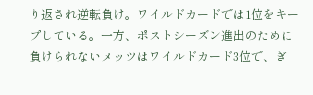り返され逆転負け。ワイルドカードでは1位をキープしている。一方、ポストシーズン進出のために負けられないメッツはワイルドカード3位で、ぎ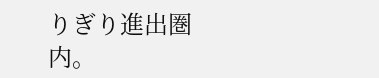りぎり進出圏内。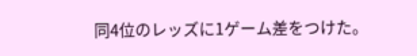同4位のレッズに1ゲーム差をつけた。